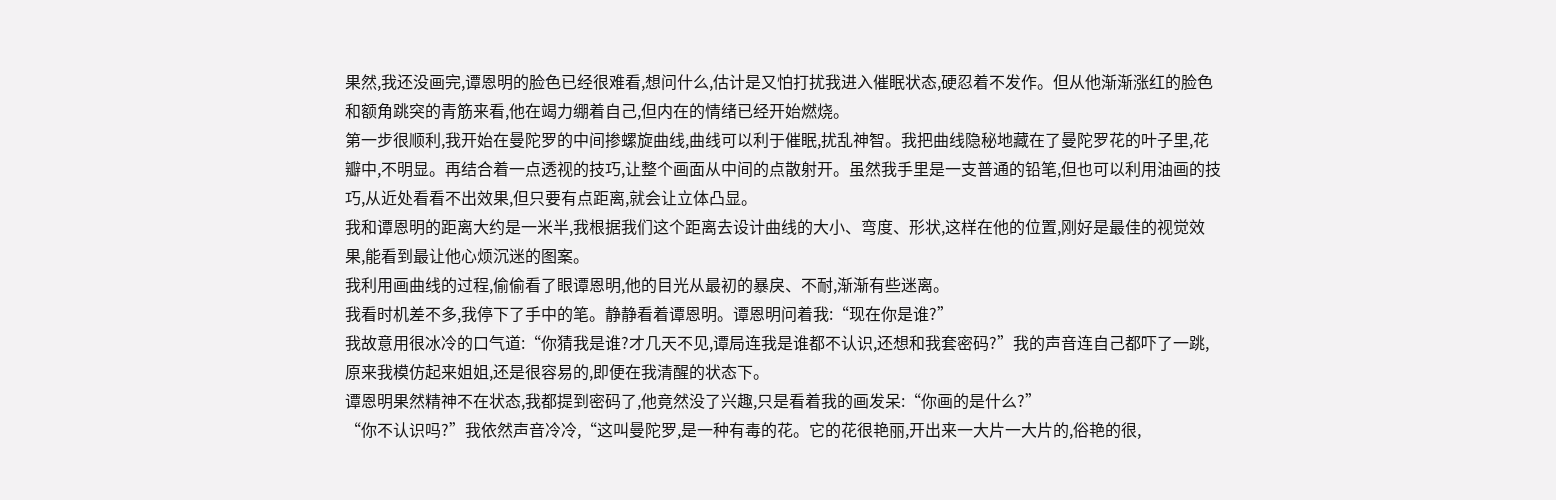果然,我还没画完,谭恩明的脸色已经很难看,想问什么,估计是又怕打扰我进入催眠状态,硬忍着不发作。但从他渐渐涨红的脸色和额角跳突的青筋来看,他在竭力绷着自己,但内在的情绪已经开始燃烧。
第一步很顺利,我开始在曼陀罗的中间掺螺旋曲线,曲线可以利于催眠,扰乱神智。我把曲线隐秘地藏在了曼陀罗花的叶子里,花瓣中,不明显。再结合着一点透视的技巧,让整个画面从中间的点散射开。虽然我手里是一支普通的铅笔,但也可以利用油画的技巧,从近处看看不出效果,但只要有点距离,就会让立体凸显。
我和谭恩明的距离大约是一米半,我根据我们这个距离去设计曲线的大小、弯度、形状,这样在他的位置,刚好是最佳的视觉效果,能看到最让他心烦沉迷的图案。
我利用画曲线的过程,偷偷看了眼谭恩明,他的目光从最初的暴戾、不耐,渐渐有些迷离。
我看时机差不多,我停下了手中的笔。静静看着谭恩明。谭恩明问着我:“现在你是谁?”
我故意用很冰冷的口气道:“你猜我是谁?才几天不见,谭局连我是谁都不认识,还想和我套密码?”我的声音连自己都吓了一跳,原来我模仿起来姐姐,还是很容易的,即便在我清醒的状态下。
谭恩明果然精神不在状态,我都提到密码了,他竟然没了兴趣,只是看着我的画发呆:“你画的是什么?”
“你不认识吗?”我依然声音冷冷,“这叫曼陀罗,是一种有毒的花。它的花很艳丽,开出来一大片一大片的,俗艳的很,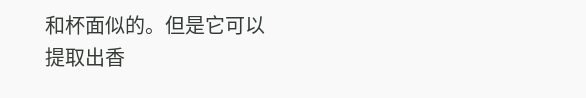和杯面似的。但是它可以提取出香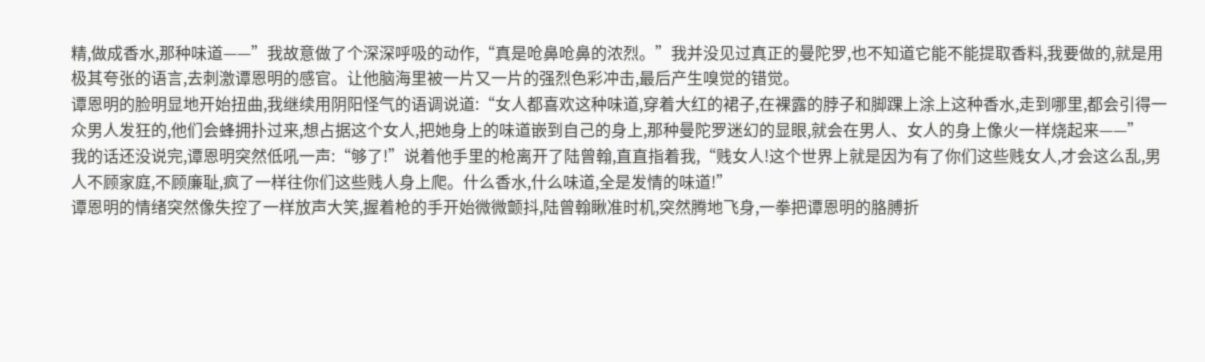精,做成香水,那种味道——”我故意做了个深深呼吸的动作,“真是呛鼻呛鼻的浓烈。”我并没见过真正的曼陀罗,也不知道它能不能提取香料,我要做的,就是用极其夸张的语言,去刺激谭恩明的感官。让他脑海里被一片又一片的强烈色彩冲击,最后产生嗅觉的错觉。
谭恩明的脸明显地开始扭曲,我继续用阴阳怪气的语调说道:“女人都喜欢这种味道,穿着大红的裙子,在裸露的脖子和脚踝上涂上这种香水,走到哪里,都会引得一众男人发狂的,他们会蜂拥扑过来,想占据这个女人,把她身上的味道嵌到自己的身上,那种曼陀罗迷幻的显眼,就会在男人、女人的身上像火一样烧起来——”
我的话还没说完,谭恩明突然低吼一声:“够了!”说着他手里的枪离开了陆曾翰,直直指着我,“贱女人!这个世界上就是因为有了你们这些贱女人,才会这么乱,男人不顾家庭,不顾廉耻,疯了一样往你们这些贱人身上爬。什么香水,什么味道,全是发情的味道!”
谭恩明的情绪突然像失控了一样放声大笑,握着枪的手开始微微颤抖,陆曾翰瞅准时机,突然腾地飞身,一拳把谭恩明的胳膊折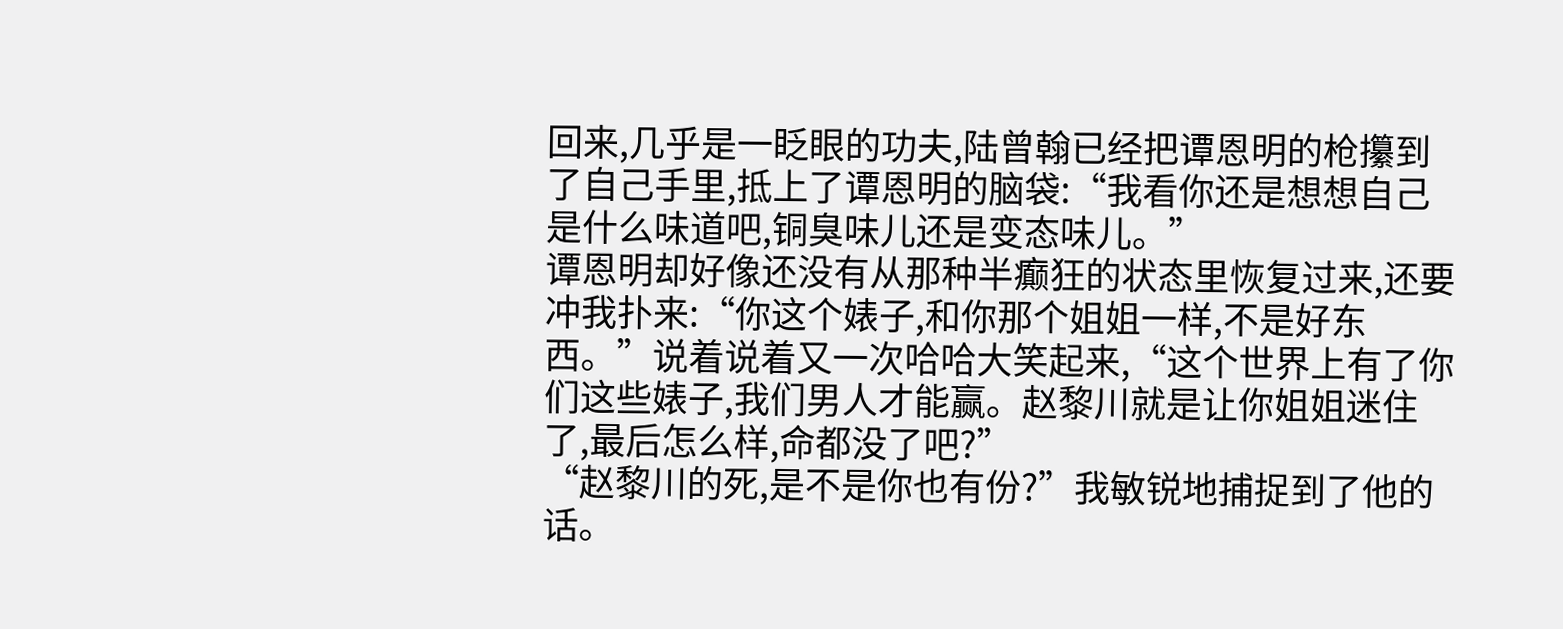回来,几乎是一眨眼的功夫,陆曾翰已经把谭恩明的枪攥到了自己手里,抵上了谭恩明的脑袋:“我看你还是想想自己是什么味道吧,铜臭味儿还是变态味儿。”
谭恩明却好像还没有从那种半癫狂的状态里恢复过来,还要冲我扑来:“你这个婊子,和你那个姐姐一样,不是好东西。”说着说着又一次哈哈大笑起来,“这个世界上有了你们这些婊子,我们男人才能赢。赵黎川就是让你姐姐迷住了,最后怎么样,命都没了吧?”
“赵黎川的死,是不是你也有份?”我敏锐地捕捉到了他的话。